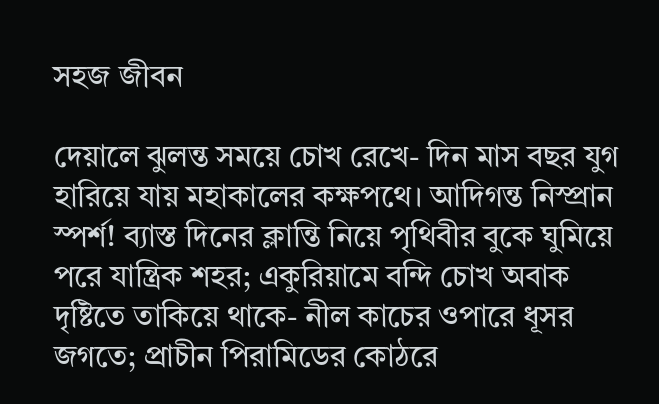সহজ জীবন

দেয়ালে ঝুলন্ত সময়ে চোখ রেখে- দিন মাস বছর যুগ হারিয়ে যায় মহাকালের কক্ষপথে। আদিগন্ত নিস্প্রান স্পর্শ! ব্যাস্ত দিনের ক্লান্তি নিয়ে পৃথিবীর বুকে ঘুমিয়ে পরে যান্ত্রিক শহর; একুরিয়ামে বন্দি চোখ অবাক দৃষ্টিতে তাকিয়ে থাকে- নীল কাচের ওপারে ধূসর জগতে; প্রাচীন পিরামিডের কোঠরে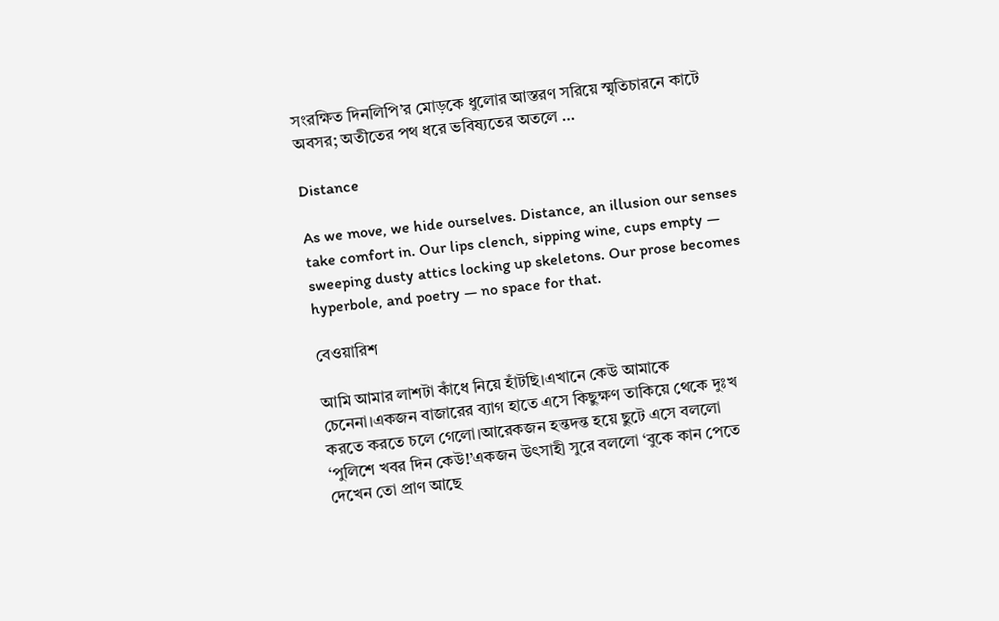সংরক্ষিত দিনলিপি’র মোড়কে ধুলোর আস্তরণ সরিয়ে স্মৃতিচারনে কাটে অবসর; অতীতের পথ ধরে ভবিষ্যতের অতলে …

Distance

As we move, we hide ourselves. Distance, an illusion our senses take comfort in. Our lips clench, sipping wine, cups empty — sweeping dusty attics locking up skeletons. Our prose becomes hyperbole, and poetry — no space for that.

বেওয়ারিশ

আমি আমার লাশটা কাঁধে নিয়ে হাঁটছি।এখানে কেউ আমাকে চেনেনা।একজন বাজারের ব্যাগ হাতে এসে কিছুক্ষণ তাকিয়ে থেকে দুঃখ করতে করতে চলে গেলো।আরেকজন হন্তদন্ত হয়ে ছুটে এসে বললো ‘পুলিশে খবর দিন কেউ!’একজন উৎসাহী সুরে বললো ‘বুকে কান পেতে দেখেন তো প্রাণ আছে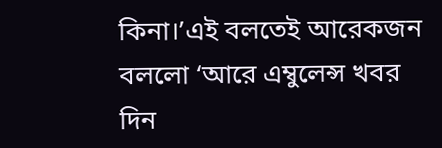কিনা।’এই বলতেই আরেকজন বললো ‘আরে এম্বুলেন্স খবর দিন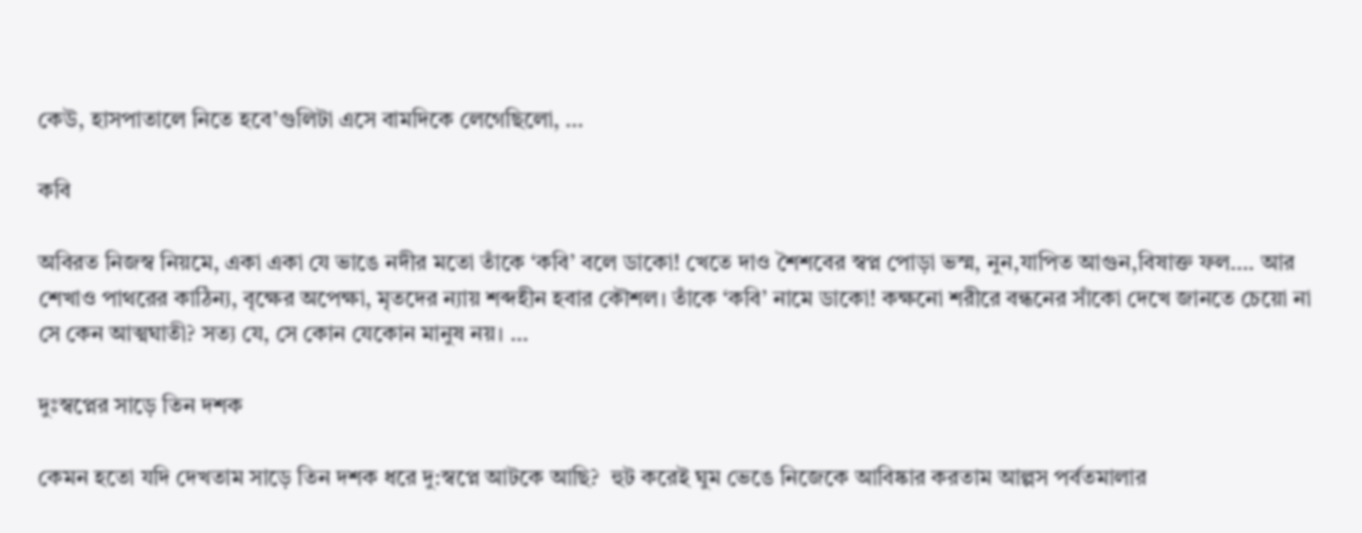কেউ, হাসপাতালে নিতে হবে’গুলিটা এসে বামদিকে লেগেছিলো, …

কবি

অবিরত নিজস্ব নিয়মে, একা একা যে ভাঙে নদীর মতো তাঁকে ‘কবি’ বলে ডাকো! খেতে দাও শৈশবের স্বপ্ন পোড়া ভস্ম, নুন,যাপিত আগুন,বিষাক্ত ফল…. আর শেখাও পাথরের কাঠিন্য, বৃক্ষের অপেক্ষা, মৃতদের ন্যায় শব্দহীন হবার কৌশল। তাঁকে ‘কবি’ নামে ডাকো! কক্ষনো শরীরে বন্ধনের সাঁকো দেখে জানতে চেয়ো না সে কেন আত্মঘাতী? সত্য যে, সে কোন যেকোন মানুষ নয়। …

দুঃস্বপ্নের সাড়ে তিন দশক

কেমন হতো যদি দেখতাম সাড়ে তিন দশক ধরে দু:স্বপ্নে আটকে আছি?  হুট করেই ঘুম ভেঙে নিজেকে আবিষ্কার করতাম আল্পস পর্বতমালার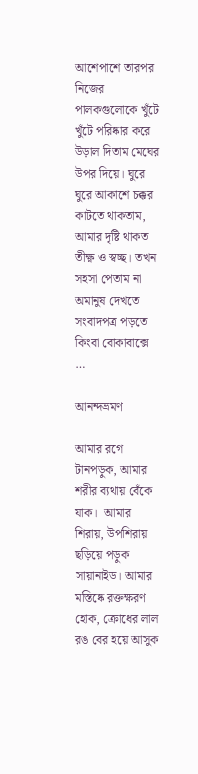আশেপাশে তারপর নিজের পালকগুলোকে খুঁটে খুঁটে পরিষ্কার করে উড়াল দিতাম মেঘের উপর দিয়ে। ঘুরে ঘুরে আকাশে চক্কর কাটতে থাকতাম, আমার দৃষ্টি থাকত তীক্ষ্ণ ও স্বচ্ছ। তখন সহসা পেতাম না অমানুষ দেখতে  সংবাদপত্র পড়তে কিংবা বোকাবাক্সে …

আনন্দভ্রমণ

আমার রগে টানপড়ুক, আমার শরীর ব্যথায় বেঁকে যাক।  আমার শিরায়, উপশিরায়  ছড়িয়ে পড়ুক সায়ানাইড। আমার মস্তিষ্কে রক্তক্ষরণ হোক, ক্রোধের লাল রঙ বের হয়ে আসুক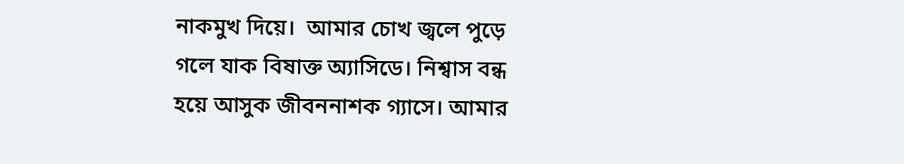নাকমুখ দিয়ে।  আমার চোখ জ্বলে পুড়ে গলে যাক বিষাক্ত অ্যাসিডে। নিশ্বাস বন্ধ হয়ে আসুক জীবননাশক গ্যাসে। আমার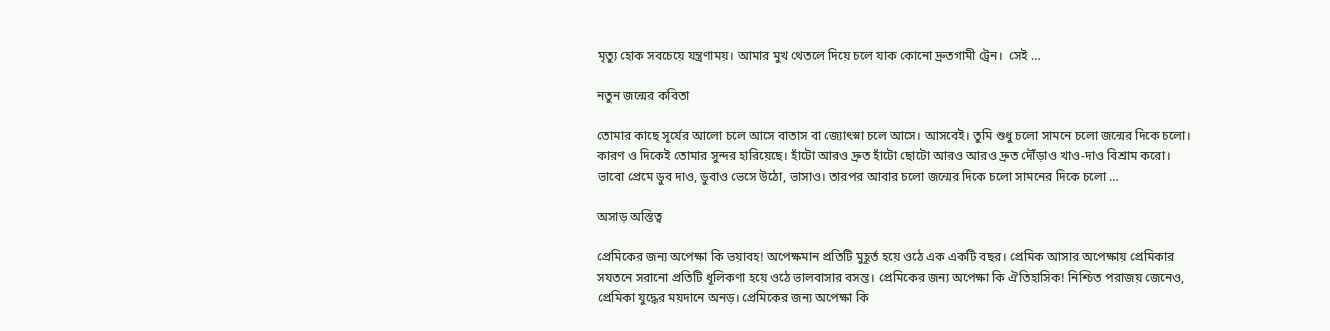মৃত্যু হোক সবচেয়ে যন্ত্রণাময়। আমার মুখ থেতলে দিয়ে চলে যাক কোনো দ্রুতগামী ট্রেন।  সেই …

নতুন জন্মের কবিতা

তোমার কাছে সূর্যের আলো চলে আসে বাতাস বা জ্যোৎস্না চলে আসে। আসবেই। তুমি শুধু চলো সামনে চলো জন্মের দিকে চলো। কারণ ও দিকেই তোমার সুন্দর হারিয়েছে। হাঁটো আরও দ্রুত হাঁটো ছোটো আরও আরও দ্রুত দৌঁড়াও খাও-দাও বিশ্রাম করো। ভাবো প্রেমে ডুব দাও, ডুবাও ভেসে উঠো, ভাসাও। তারপর আবার চলো জন্মের দিকে চলো সামনের দিকে চলো …

অসাড় অস্তিত্ব

প্রেমিকের জন্য অপেক্ষা কি ভয়াবহ! অপেক্ষমান প্রতিটি মুহূর্ত হয়ে ওঠে এক একটি বছর। প্রেমিক আসার অপেক্ষায় প্রেমিকার সযতনে সরানো প্রতিটি ধূলিকণা হয়ে ওঠে ভালবাসার বসন্ত। প্রেমিকের জন্য অপেক্ষা কি ঐতিহাসিক! নিশ্চিত পরাজয় জেনেও, প্রেমিকা যুদ্ধের ময়দানে অনড়। প্রেমিকের জন্য অপেক্ষা কি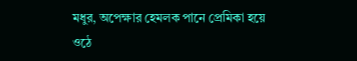মধুর, অপেক্ষার হেমলক পানে প্রেমিকা হয়ে ওঠে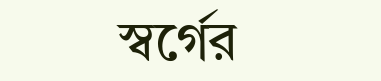স্বর্গের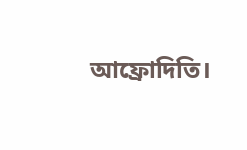আফ্রোদিতি।